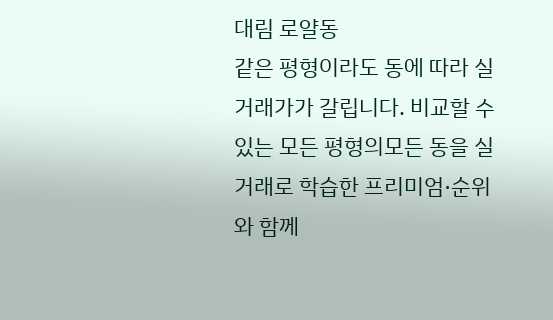대림 로얄동
같은 평형이라도 동에 따라 실거래가가 갈립니다. 비교할 수 있는 모든 평형의모든 동을 실거래로 학습한 프리미엄·순위와 함께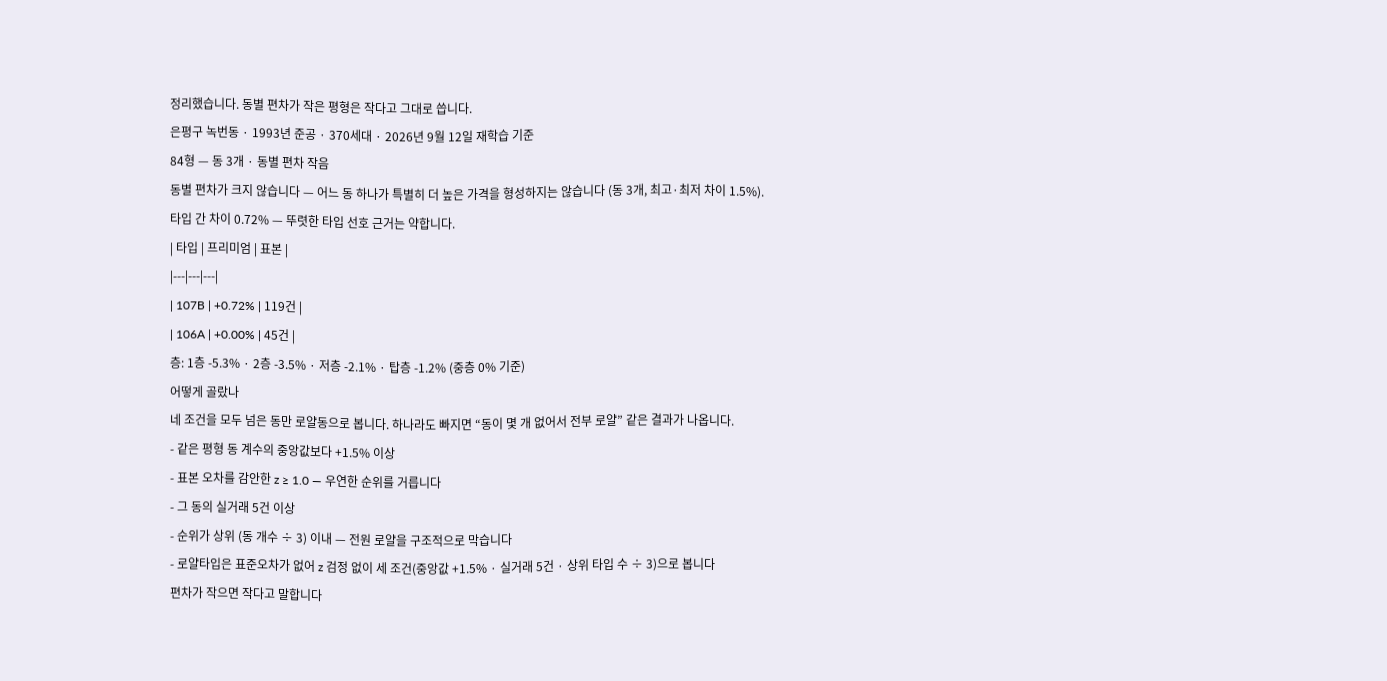정리했습니다. 동별 편차가 작은 평형은 작다고 그대로 씁니다.
은평구 녹번동 · 1993년 준공 · 370세대 · 2026년 9월 12일 재학습 기준
84형 — 동 3개 · 동별 편차 작음
동별 편차가 크지 않습니다 — 어느 동 하나가 특별히 더 높은 가격을 형성하지는 않습니다 (동 3개, 최고·최저 차이 1.5%).
타입 간 차이 0.72% — 뚜렷한 타입 선호 근거는 약합니다.
| 타입 | 프리미엄 | 표본 |
|---|---|---|
| 107B | +0.72% | 119건 |
| 106A | +0.00% | 45건 |
층: 1층 -5.3% · 2층 -3.5% · 저층 -2.1% · 탑층 -1.2% (중층 0% 기준)
어떻게 골랐나
네 조건을 모두 넘은 동만 로얄동으로 봅니다. 하나라도 빠지면 “동이 몇 개 없어서 전부 로얄” 같은 결과가 나옵니다.
- 같은 평형 동 계수의 중앙값보다 +1.5% 이상
- 표본 오차를 감안한 z ≥ 1.0 — 우연한 순위를 거릅니다
- 그 동의 실거래 5건 이상
- 순위가 상위 (동 개수 ÷ 3) 이내 — 전원 로얄을 구조적으로 막습니다
- 로얄타입은 표준오차가 없어 z 검정 없이 세 조건(중앙값 +1.5% · 실거래 5건 · 상위 타입 수 ÷ 3)으로 봅니다
편차가 작으면 작다고 말합니다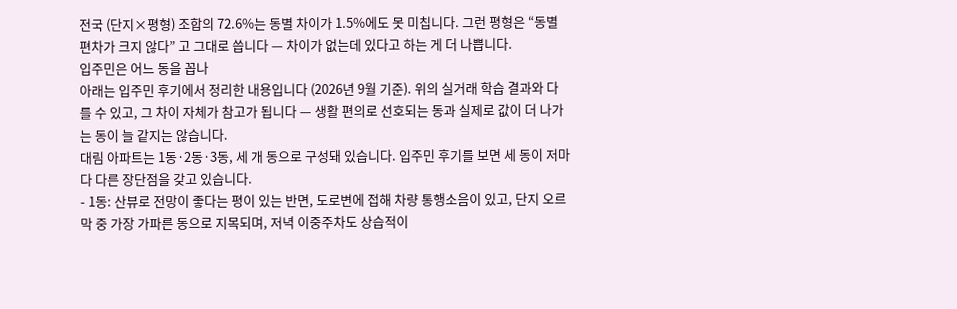전국 (단지×평형) 조합의 72.6%는 동별 차이가 1.5%에도 못 미칩니다. 그런 평형은 “동별 편차가 크지 않다” 고 그대로 씁니다 — 차이가 없는데 있다고 하는 게 더 나쁩니다.
입주민은 어느 동을 꼽나
아래는 입주민 후기에서 정리한 내용입니다 (2026년 9월 기준). 위의 실거래 학습 결과와 다를 수 있고, 그 차이 자체가 참고가 됩니다 — 생활 편의로 선호되는 동과 실제로 값이 더 나가는 동이 늘 같지는 않습니다.
대림 아파트는 1동·2동·3동, 세 개 동으로 구성돼 있습니다. 입주민 후기를 보면 세 동이 저마다 다른 장단점을 갖고 있습니다.
- 1동: 산뷰로 전망이 좋다는 평이 있는 반면, 도로변에 접해 차량 통행소음이 있고, 단지 오르막 중 가장 가파른 동으로 지목되며, 저녁 이중주차도 상습적이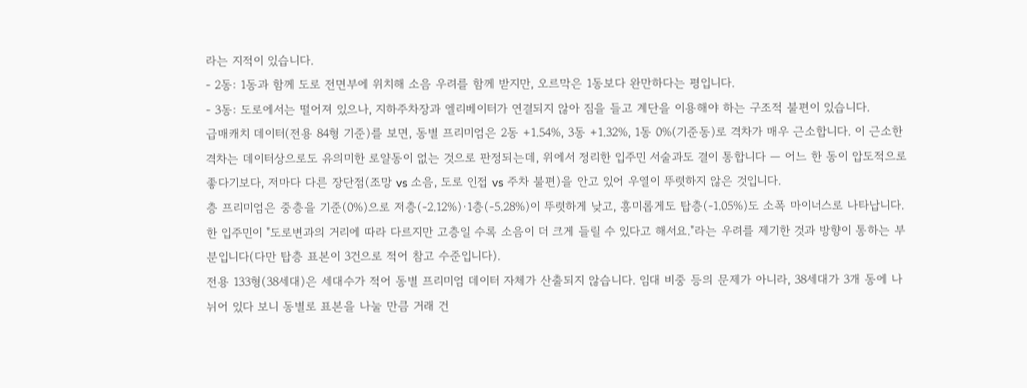라는 지적이 있습니다.
- 2동: 1동과 함께 도로 전면부에 위치해 소음 우려를 함께 받지만, 오르막은 1동보다 완만하다는 평입니다.
- 3동: 도로에서는 떨어져 있으나, 지하주차장과 엘리베이터가 연결되지 않아 짐을 들고 계단을 이용해야 하는 구조적 불편이 있습니다.
급매캐치 데이터(전용 84형 기준)를 보면, 동별 프리미엄은 2동 +1.54%, 3동 +1.32%, 1동 0%(기준동)로 격차가 매우 근소합니다. 이 근소한 격차는 데이터상으로도 유의미한 로얄동이 없는 것으로 판정되는데, 위에서 정리한 입주민 서술과도 결이 통합니다 — 어느 한 동이 압도적으로 좋다기보다, 저마다 다른 장단점(조망 vs 소음, 도로 인접 vs 주차 불편)을 안고 있어 우열이 뚜렷하지 않은 것입니다.
층 프리미엄은 중층을 기준(0%)으로 저층(-2.12%)·1층(-5.28%)이 뚜렷하게 낮고, 흥미롭게도 탑층(-1.05%)도 소폭 마이너스로 나타납니다. 한 입주민이 "도로변과의 거리에 따라 다르지만 고층일 수록 소음이 더 크게 들릴 수 있다고 해서요."라는 우려를 제기한 것과 방향이 통하는 부분입니다(다만 탑층 표본이 3건으로 적어 참고 수준입니다).
전용 133형(38세대)은 세대수가 적어 동별 프리미엄 데이터 자체가 산출되지 않습니다. 임대 비중 등의 문제가 아니라, 38세대가 3개 동에 나뉘어 있다 보니 동별로 표본을 나눌 만큼 거래 건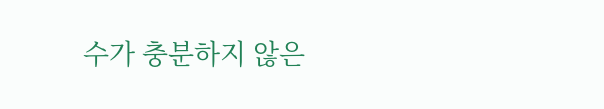수가 충분하지 않은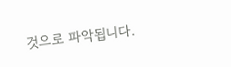것으로 파악됩니다.